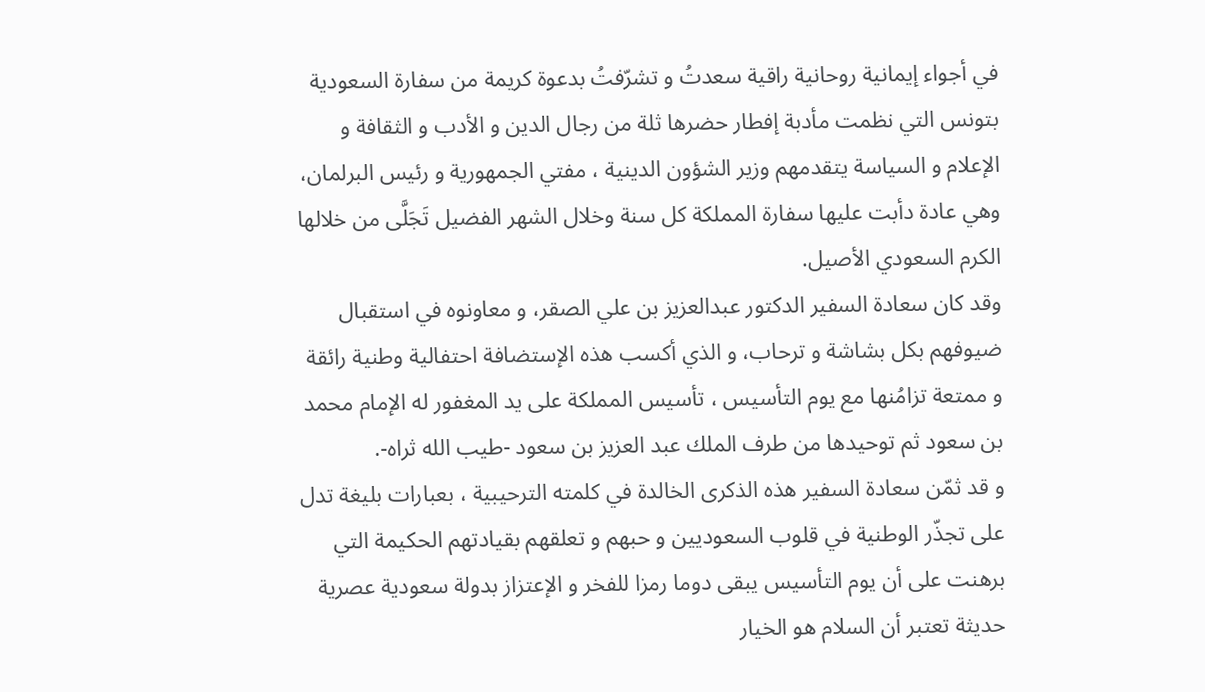في أجواء إيمانية روحانية راقية سعدتُ و تشرّفتُ بدعوة كريمة من سفارة السعودية بتونس التي نظمت مأدبة إفطار حضرها ثلة من رجال الدين و الأدب و الثقافة و الإعلام و السياسة يتقدمهم وزير الشؤون الدينية ، مفتي الجمهورية و رئيس البرلمان، وهي عادة دأبت عليها سفارة المملكة كل سنة وخلال الشهر الفضيل تَجَلَّى من خلالها الكرم السعودي الأصيل.
وقد كان سعادة السفير الدكتور عبدالعزيز بن علي الصقر، و معاونوه في استقبال ضيوفهم بكل بشاشة و ترحاب، و الذي أكسب هذه الإستضافة احتفالية وطنية رائقة و ممتعة تزامُنها مع يوم التأسيس ، تأسيس المملكة على يد المغفور له الإمام محمد بن سعود ثم توحيدها من طرف الملك عبد العزيز بن سعود -طيب الله ثراه-.
و قد ثمّن سعادة السفير هذه الذكرى الخالدة في كلمته الترحيبية ، بعبارات بليغة تدل على تجذّر الوطنية في قلوب السعوديين و حبهم و تعلقهم بقيادتهم الحكيمة التي برهنت على أن يوم التأسيس يبقى دوما رمزا للفخر و الإعتزاز بدولة سعودية عصرية حديثة تعتبر أن السلام هو الخيار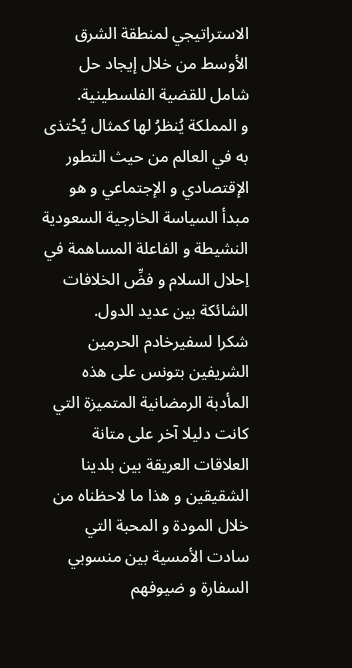الاستراتيجي لمنطقة الشرق الأوسط من خلال إيجاد حل شامل للقضية الفلسطينية.
و المملكة يُنظرُ لها كمثال يُحْتذى به في العالم من حيث التطور الإقتصادي و الإجتماعي و هو مبدأ السياسة الخارجية السعودية النشيطة و الفاعلة المساهمة في اِحلال السلام و فضِّ الخلافات الشائكة بين عديد الدول.
شكرا لسفيرخادم الحرمين الشريفين بتونس على هذه المأدبة الرمضانية المتميزة التي كانت دليلا آخر على متانة العلاقات العريقة بين بلدينا الشقيقين و هذا ما لاحظناه من خلال المودة و المحبة التي سادت الأمسية بين منسوبي السفارة و ضيوفهم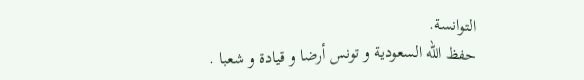التوانسة.
حفظ الله السعودية و تونس أرضا و قيادة و شعبا .